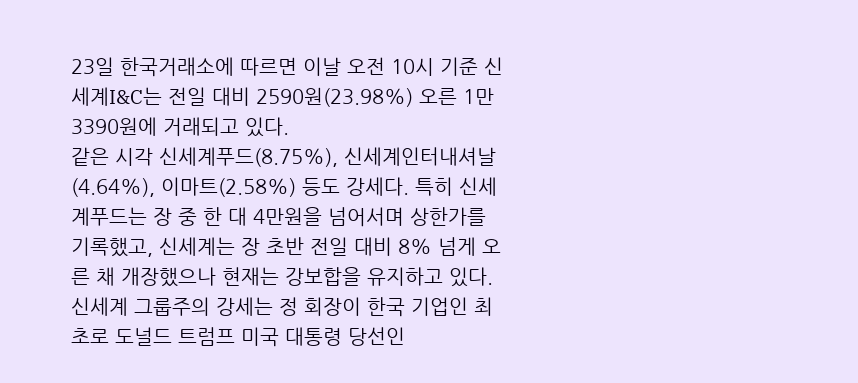23일 한국거래소에 따르면 이날 오전 10시 기준 신세계I&C는 전일 대비 2590원(23.98%) 오른 1만3390원에 거래되고 있다.
같은 시각 신세계푸드(8.75%), 신세계인터내셔날(4.64%), 이마트(2.58%) 등도 강세다. 특히 신세계푸드는 장 중 한 대 4만원을 넘어서며 상한가를 기록했고, 신세계는 장 초반 전일 대비 8% 넘게 오른 채 개장했으나 현재는 강보합을 유지하고 있다.
신세계 그룹주의 강세는 정 회장이 한국 기업인 최초로 도널드 트럼프 미국 대통령 당선인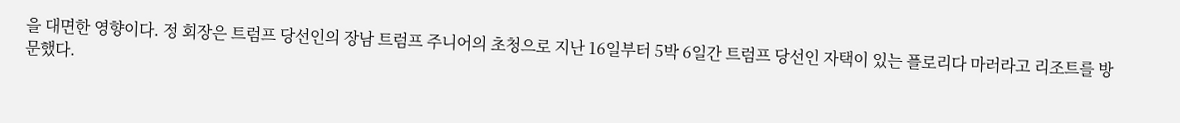을 대면한 영향이다. 정 회장은 트럼프 당선인의 장남 트럼프 주니어의 초청으로 지난 16일부터 5박 6일간 트럼프 당선인 자택이 있는 플로리다 마러라고 리조트를 방문했다.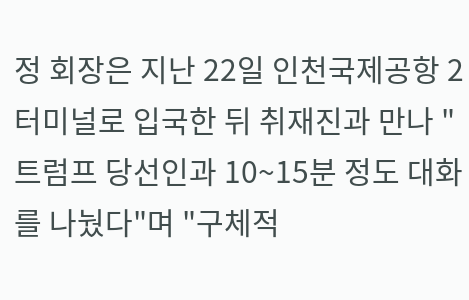정 회장은 지난 22일 인천국제공항 2터미널로 입국한 뒤 취재진과 만나 "트럼프 당선인과 10~15분 정도 대화를 나눴다"며 "구체적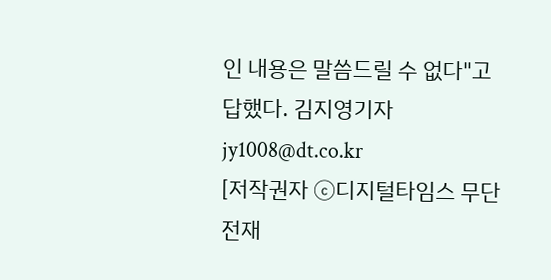인 내용은 말씀드릴 수 없다"고 답했다. 김지영기자 jy1008@dt.co.kr
[저작권자 ⓒ디지털타임스 무단 전재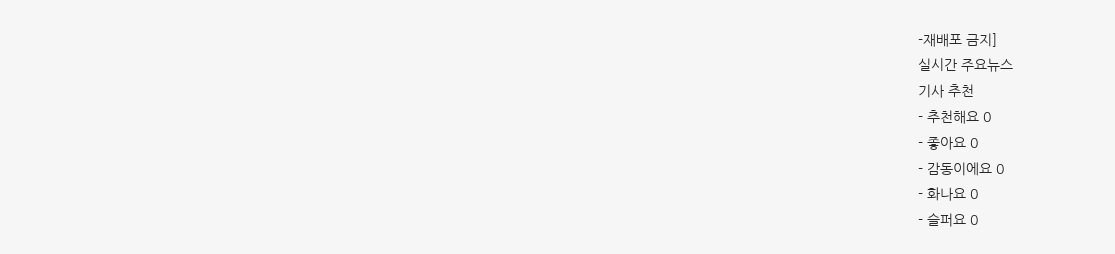-재배포 금지]
실시간 주요뉴스
기사 추천
- 추천해요 0
- 좋아요 0
- 감동이에요 0
- 화나요 0
- 슬퍼요 0